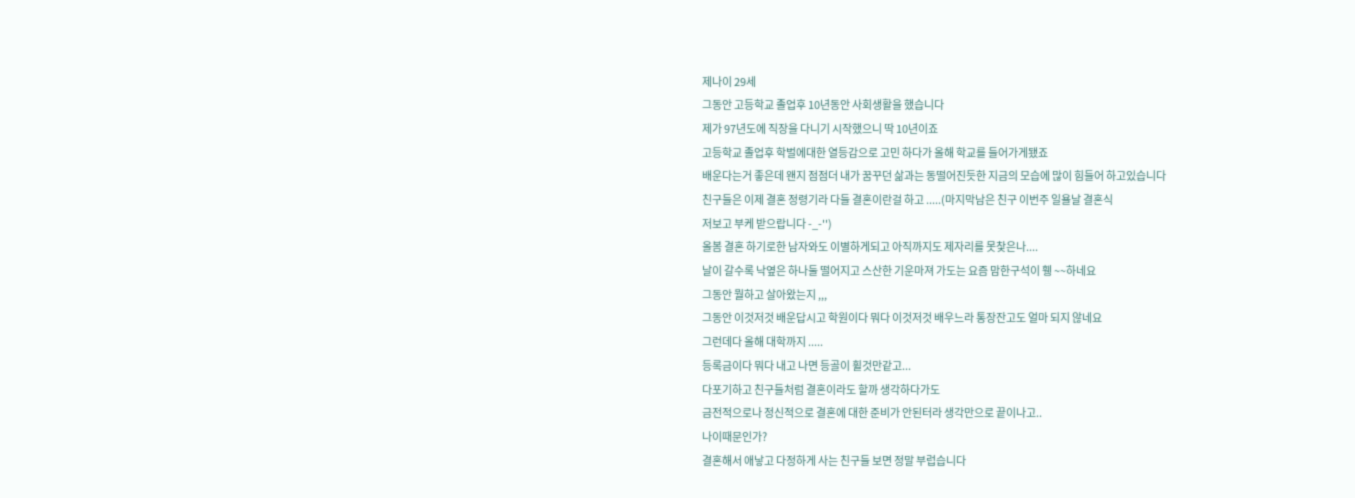제나이 29세
그동안 고등학교 졸업후 10년동안 사회생활을 했습니다
제가 97년도에 직장을 다니기 시작했으니 딱 10년이죠
고등학교 졸업후 학벌에대한 열등감으로 고민 하다가 올해 학교를 들어가게됐죠
배운다는거 좋은데 왠지 점점더 내가 꿈꾸던 삶과는 동떨어진듯한 지금의 모습에 많이 힘들어 하고있습니다
친구들은 이제 결혼 정령기라 다들 결혼이란걸 하고 .....(마지막남은 친구 이번주 일욜날 결혼식
저보고 부케 받으랍니다 -_-'')
올봄 결혼 하기로한 남자와도 이별하게되고 아직까지도 제자리를 못찿은나....
날이 갈수록 낙옆은 하나둘 떨어지고 스산한 기운마져 가도는 요즘 맘한구석이 휑 ~~하네요
그동안 뭘하고 살아왔는지 ,,,
그동안 이것저것 배운답시고 학원이다 뭐다 이것저것 배우느라 통장잔고도 얼마 되지 않네요
그런데다 올해 대학까지 .....
등록금이다 뭐다 내고 나면 등골이 휠것만같고...
다포기하고 친구들처럼 결혼이라도 할까 생각하다가도
금전적으로나 정신적으로 결혼에 대한 준비가 안된터라 생각만으로 끝이나고..
나이때문인가?
결혼해서 애낳고 다정하게 사는 친구들 보면 정말 부럽습니다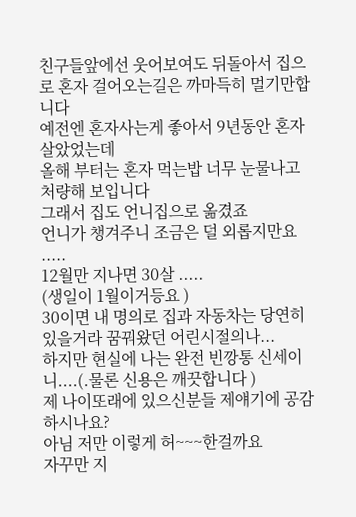친구들앞에선 웃어보여도 뒤돌아서 집으로 혼자 걸어오는길은 까마득히 멀기만합니다
예전엔 혼자사는게 좋아서 9년동안 혼자 살았었는데
올해 부터는 혼자 먹는밥 너무 눈물나고 처량해 보입니다
그래서 집도 언니집으로 옮겼죠
언니가 챙겨주니 조금은 덜 외롭지만요 .....
12월만 지나면 30살 .....
(생일이 1월이거등요 )
30이면 내 명의로 집과 자동차는 당연히 있을거라 꿈꿔왔던 어린시절의나...
하지만 현실에 나는 완전 빈깡통 신세이니....(.물론 신용은 깨끗합니다 )
제 나이또래에 있으신분들 제얘기에 공감하시나요?
아님 저만 이렇게 허~~~한걸까요
자꾸만 지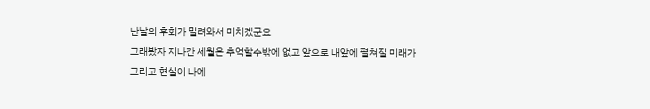난날의 후회가 밀려와서 미치겠군요
그래봤자 지나간 세월은 추억할수밖에 없고 앞으로 내앞에 펼쳐질 미래가
그리고 현실이 나에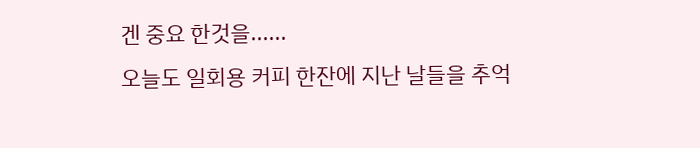겐 중요 한것을......
오늘도 일회용 커피 한잔에 지난 날들을 추억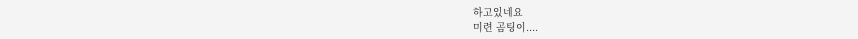하고있네요
미련 곰팅이....